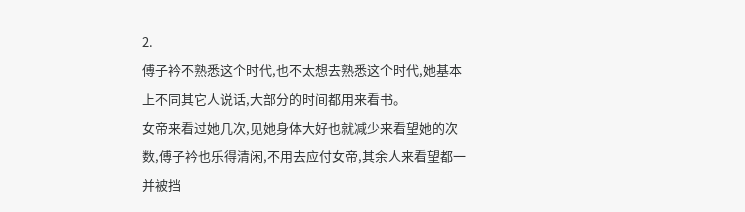2.
傅子衿不熟悉这个时代,也不太想去熟悉这个时代,她基本上不同其它人说话,大部分的时间都用来看书。
女帝来看过她几次,见她身体大好也就减少来看望她的次数,傅子衿也乐得清闲,不用去应付女帝,其余人来看望都一并被挡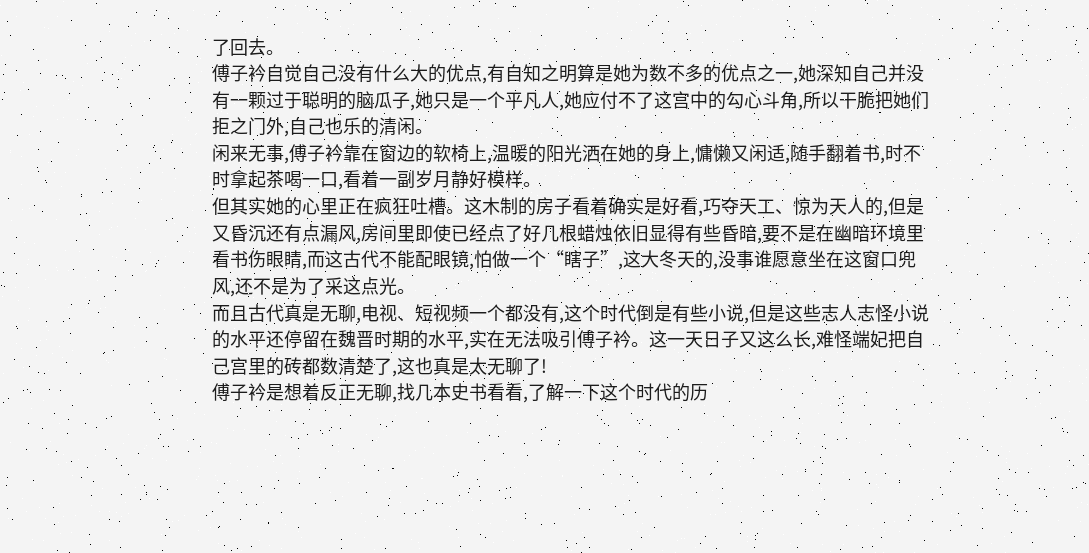了回去。
傅子衿自觉自己没有什么大的优点,有自知之明算是她为数不多的优点之一,她深知自己并没有一颗过于聪明的脑瓜子,她只是一个平凡人,她应付不了这宫中的勾心斗角,所以干脆把她们拒之门外,自己也乐的清闲。
闲来无事,傅子衿靠在窗边的软椅上,温暖的阳光洒在她的身上,慵懒又闲适,随手翻着书,时不时拿起茶喝一口,看着一副岁月静好模样。
但其实她的心里正在疯狂吐槽。这木制的房子看着确实是好看,巧夺天工、惊为天人的,但是又昏沉还有点漏风,房间里即使已经点了好几根蜡烛依旧显得有些昏暗,要不是在幽暗环境里看书伤眼睛,而这古代不能配眼镜,怕做一个“瞎子”,这大冬天的,没事谁愿意坐在这窗口兜风,还不是为了采这点光。
而且古代真是无聊,电视、短视频一个都没有,这个时代倒是有些小说,但是这些志人志怪小说的水平还停留在魏晋时期的水平,实在无法吸引傅子衿。这一天日子又这么长,难怪端妃把自己宫里的砖都数清楚了,这也真是太无聊了!
傅子衿是想着反正无聊,找几本史书看看,了解一下这个时代的历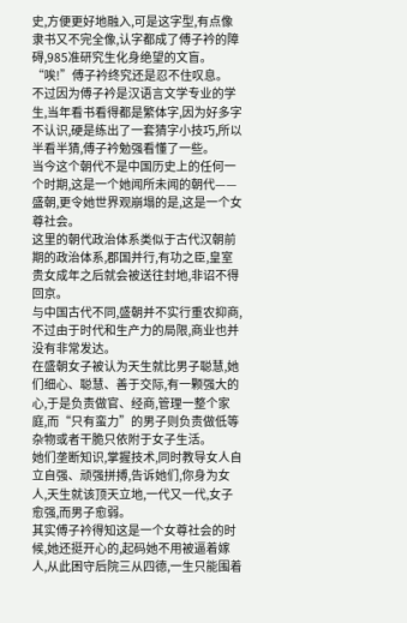史,方便更好地融入,可是这字型,有点像隶书又不完全像,认字都成了傅子衿的障碍,985准研究生化身绝望的文盲。
“唉!”傅子衿终究还是忍不住叹息。
不过因为傅子衿是汉语言文学专业的学生,当年看书看得都是繁体字,因为好多字不认识,硬是练出了一套猜字小技巧,所以半看半猜,傅子衿勉强看懂了一些。
当今这个朝代不是中国历史上的任何一个时期,这是一个她闻所未闻的朝代——盛朝,更令她世界观崩塌的是,这是一个女尊社会。
这里的朝代政治体系类似于古代汉朝前期的政治体系,郡国并行,有功之臣,皇室贵女成年之后就会被送往封地,非诏不得回京。
与中国古代不同,盛朝并不实行重农抑商,不过由于时代和生产力的局限,商业也并没有非常发达。
在盛朝女子被认为天生就比男子聪慧,她们细心、聪慧、善于交际,有一颗强大的心,于是负责做官、经商,管理一整个家庭,而“只有蛮力”的男子则负责做低等杂物或者干脆只依附于女子生活。
她们垄断知识,掌握技术,同时教导女人自立自强、顽强拼搏,告诉她们,你身为女人,天生就该顶天立地,一代又一代,女子愈强,而男子愈弱。
其实傅子衿得知这是一个女尊社会的时候,她还挺开心的,起码她不用被逼着嫁人,从此困守后院三从四德,一生只能围着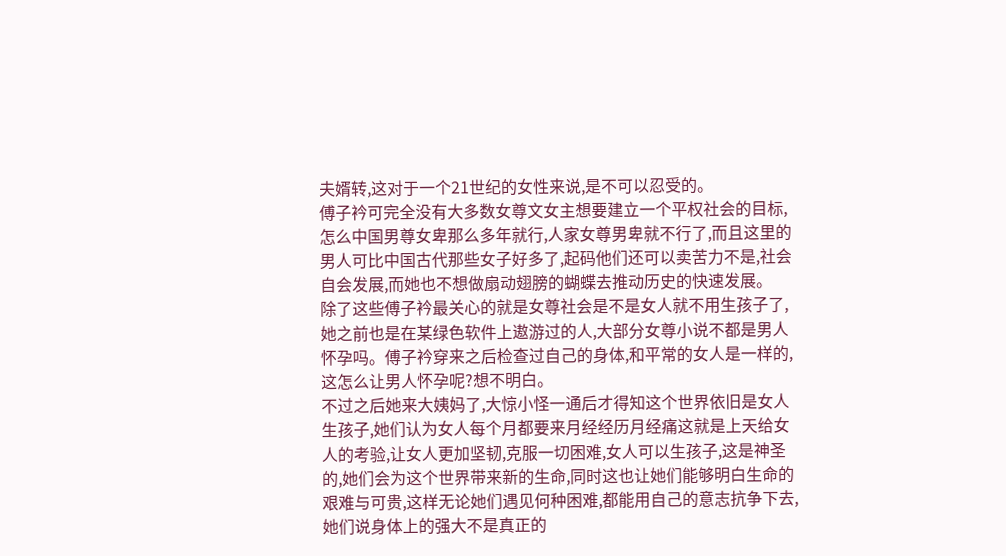夫婿转,这对于一个21世纪的女性来说,是不可以忍受的。
傅子衿可完全没有大多数女尊文女主想要建立一个平权社会的目标,怎么中国男尊女卑那么多年就行,人家女尊男卑就不行了,而且这里的男人可比中国古代那些女子好多了,起码他们还可以卖苦力不是,社会自会发展,而她也不想做扇动翅膀的蝴蝶去推动历史的快速发展。
除了这些傅子衿最关心的就是女尊社会是不是女人就不用生孩子了,她之前也是在某绿色软件上遨游过的人,大部分女尊小说不都是男人怀孕吗。傅子衿穿来之后检查过自己的身体,和平常的女人是一样的,这怎么让男人怀孕呢?想不明白。
不过之后她来大姨妈了,大惊小怪一通后才得知这个世界依旧是女人生孩子,她们认为女人每个月都要来月经经历月经痛这就是上天给女人的考验,让女人更加坚韧,克服一切困难,女人可以生孩子,这是神圣的,她们会为这个世界带来新的生命,同时这也让她们能够明白生命的艰难与可贵,这样无论她们遇见何种困难,都能用自己的意志抗争下去,她们说身体上的强大不是真正的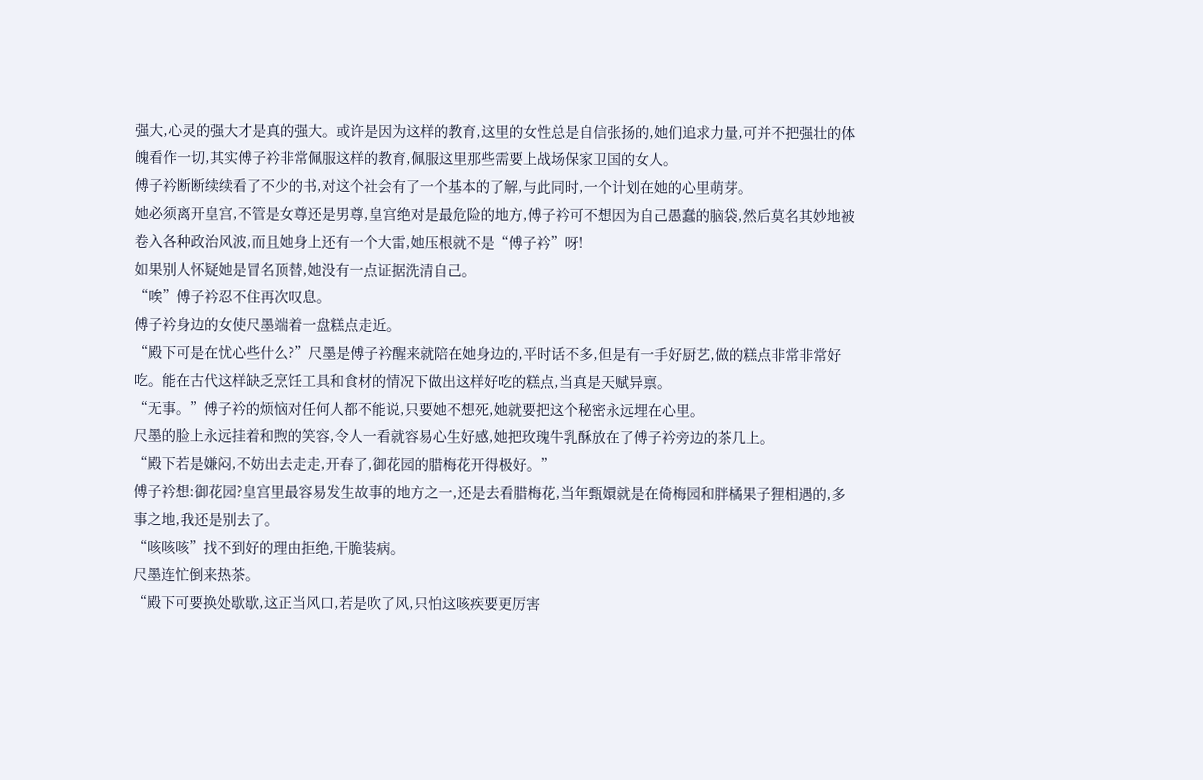强大,心灵的强大才是真的强大。或许是因为这样的教育,这里的女性总是自信张扬的,她们追求力量,可并不把强壮的体魄看作一切,其实傅子衿非常佩服这样的教育,佩服这里那些需要上战场保家卫国的女人。
傅子衿断断续续看了不少的书,对这个社会有了一个基本的了解,与此同时,一个计划在她的心里萌芽。
她必须离开皇宫,不管是女尊还是男尊,皇宫绝对是最危险的地方,傅子衿可不想因为自己愚蠢的脑袋,然后莫名其妙地被卷入各种政治风波,而且她身上还有一个大雷,她压根就不是“傅子衿”呀!
如果别人怀疑她是冒名顶替,她没有一点证据洗清自己。
“唉”傅子衿忍不住再次叹息。
傅子衿身边的女使尺墨端着一盘糕点走近。
“殿下可是在忧心些什么?”尺墨是傅子衿醒来就陪在她身边的,平时话不多,但是有一手好厨艺,做的糕点非常非常好吃。能在古代这样缺乏烹饪工具和食材的情况下做出这样好吃的糕点,当真是天赋异禀。
“无事。”傅子衿的烦恼对任何人都不能说,只要她不想死,她就要把这个秘密永远埋在心里。
尺墨的脸上永远挂着和煦的笑容,令人一看就容易心生好感,她把玫瑰牛乳酥放在了傅子衿旁边的茶几上。
“殿下若是嫌闷,不妨出去走走,开春了,御花园的腊梅花开得极好。”
傅子衿想:御花园?皇宫里最容易发生故事的地方之一,还是去看腊梅花,当年甄嬛就是在倚梅园和胖橘果子狸相遇的,多事之地,我还是别去了。
“咳咳咳”找不到好的理由拒绝,干脆装病。
尺墨连忙倒来热茶。
“殿下可要换处歇歇,这正当风口,若是吹了风,只怕这咳疾要更厉害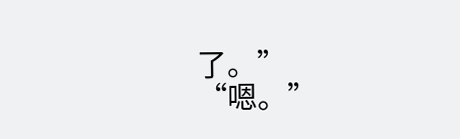了。”
“嗯。”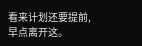看来计划还要提前,早点离开这。